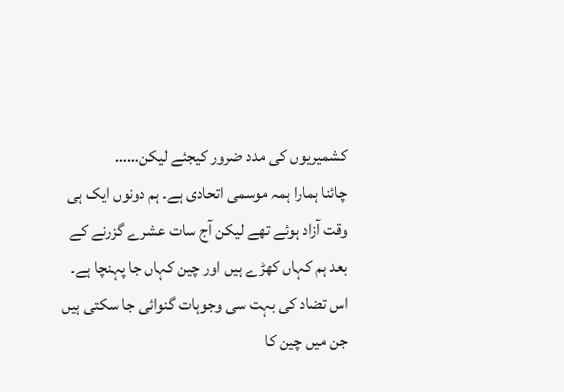کشمیریوں کی مدد ضرور کیجئے لیکن……
چائنا ہمارا ہمہ موسمی اتحادی ہے۔ ہم دونوں ایک ہی وقت آزاد ہوئے تھے لیکن آج سات عشرے گزرنے کے بعد ہم کہاں کھڑے ہیں اور چین کہاں جا پہنچا ہے۔ اس تضاد کی بہت سی وجوہات گنوائی جا سکتی ہیں جن میں چین کا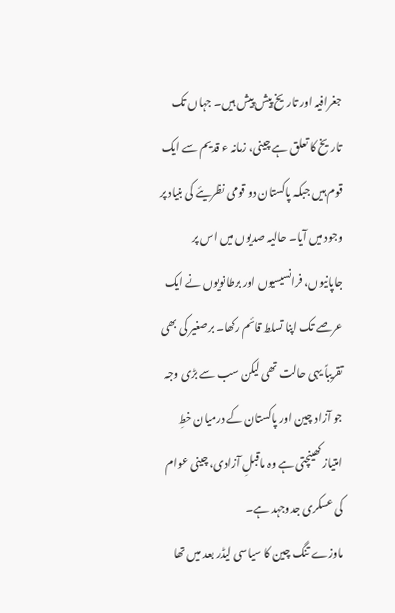جغرافیہ اور تاریخ پیش پیش ہیں۔ جہاں تک تاریخ کا تعلق ہے چینی، زمانہ ء قدیم سے ایک قوم ہیں جبکہ پاکستان دو قومی نظریئے کی بنیاد پر وجود میں آیا۔ حالیہ صدیوں میں اس پر جاپانیوں، فرانسیسیوں اور برطانویوں نے ایک عرصے تک اپنا تسلط قائم رکھا۔ برصغیر کی بھی تقریباً یہی حالت تھی لیکن سب سے بڑی وجہ جو آزاد چین اور پاکستان کے درمیان خطِ امتیاز کھینچتی ہے وہ ماقبلِ آزادی، چینی عوام کی عسکری جدوجہد ہے۔
ماوزے تنگ چین کا سیاسی لیڈر بعد میں تھا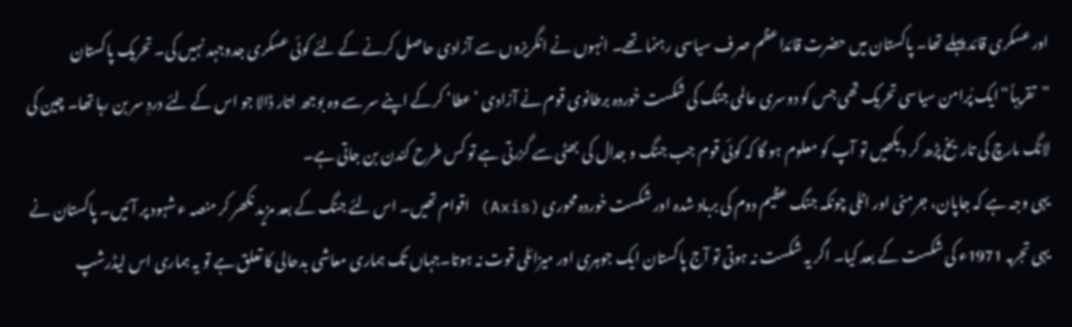اور عسکری قائد پہلے تھا۔ پاکستان میں حضرت قائداعظم صرف سیاسی رہنما تھے۔ انہوں نے انگریزوں سے آزادی حاصل کرنے کے لئے کوئی عسکری جدوجہد نہیں کی۔ تحریک پاکستان ”تقریباً“ایک پُرامن سیاسی تحریک تھی جس کو دوسری عالمی جنگ کی شکست خوردہ برطانوی قوم نے آزادی ’عطا‘ کرکے اپنے سر سے وہ بوجھ اتار ڈالا جو اس کے لئے دردِ سر بن رہا تھا۔ چین کی لانگ مارچ کی تاریخ پڑھ کر دیکھیں تو آپ کو معلوم ہو گا کہ کوئی قوم جب جنگ و جدال کی بھٹی سے گزرتی ہے تو کس طرح کندن بن جاتی ہے۔
یہی وجہ ہے کہ جاپان، جرمنی اور اٹلی چونکہ جنگ عظیم دوم کی برباد شدہ اور شکست خوردہ محوری (Axis) اقوام تھیں۔ اس لئے جنگ کے بعد مزید نکھر کر منصہ ء شہود پر آئیں۔ پاکستان نے یہی تجربہ 1971ء کی شکست کے بعد کیا۔ اگر یہ شکست نہ ہوتی تو آج پاکستان ایک جوہری اور میزائلی قوت نہ ہوتا۔جہاں تک ہماری معاشی بدحالی کا تعلق ہے تو یہ ہماری اس لیڈرشپ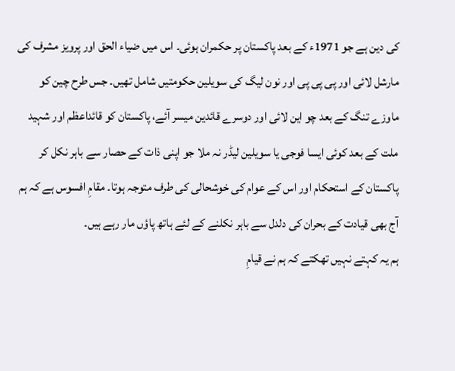کی دین ہے جو 1971ء کے بعد پاکستان پر حکمران ہوئی۔ اس میں ضیاء الحق اور پرویز مشرف کی مارشل لائی اور پی پی پی اور نون لیگ کی سویلین حکومتیں شامل تھیں۔ جس طرح چین کو ماوزے تنگ کے بعد چو این لائی اور دوسرے قائدین میسر آئے، پاکستان کو قائداعظم اور شہید ملت کے بعد کوئی ایسا فوجی یا سویلین لیڈر نہ ملا جو اپنی ذات کے حصار سے باہر نکل کر پاکستان کے استحکام اور اس کے عوام کی خوشحالی کی طرف متوجہ ہوتا۔ مقامِ افسوس ہے کہ ہم آج بھی قیادت کے بحران کی دلدل سے باہر نکلنے کے لئے ہاتھ پاؤں مار رہے ہیں۔
ہم یہ کہتے نہیں تھکتے کہ ہم نے قیامِ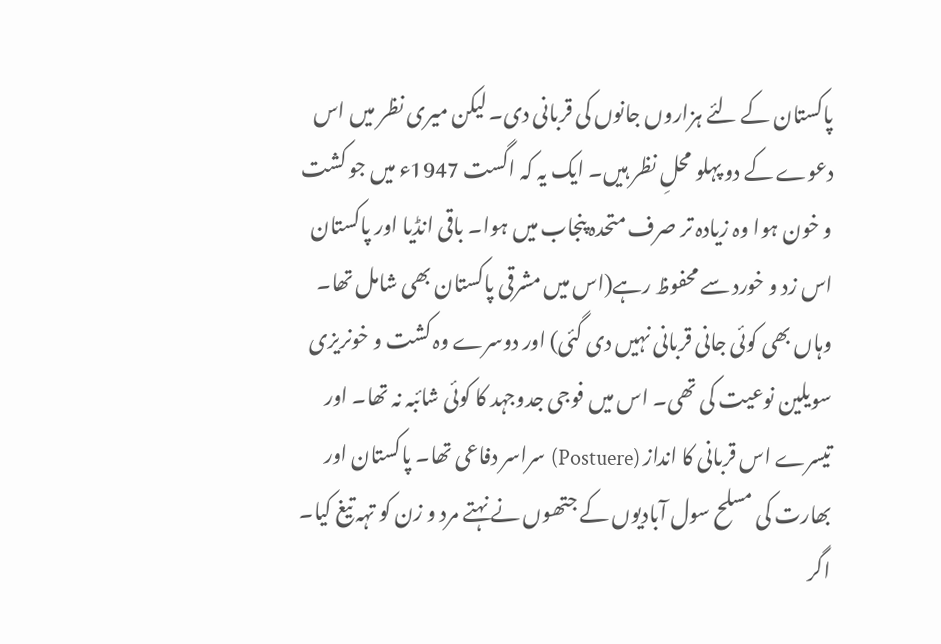پاکستان کے لئے ہزاروں جانوں کی قربانی دی۔ لیکن میری نظر میں اس دعوے کے دو پہلو محلِ نظر ہیں۔ ایک یہ کہ اگست 1947ء میں جو کشت و خون ہوا وہ زیادہ تر صرف متحدہ پنجاب میں ہوا۔ باقی انڈیا اور پاکستان اس زد و خورد سے محفوظ رہے(اس میں مشرقی پاکستان بھی شامل تھا۔ وہاں بھی کوئی جانی قربانی نہیں دی گئی) اور دوسرے وہ کشت و خونریزی سویلین نوعیت کی تھی۔ اس میں فوجی جدوجہد کا کوئی شائبہ نہ تھا۔ اور تیسرے اس قربانی کا انداز (Postuere) سراسر دفاعی تھا۔ پاکستان اور بھارت کی مسلح سول آبادیوں کے جتھوں نے نہتے مرد و زن کو تہہ تیغ کیا۔ اگر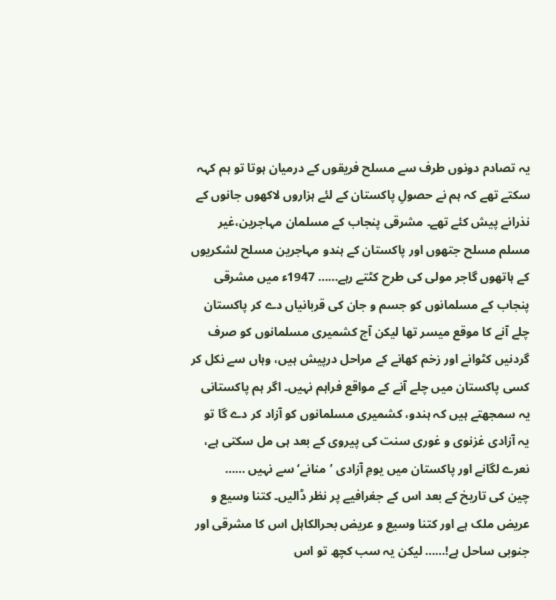یہ تصادم دونوں طرف سے مسلح فریقوں کے درمیان ہوتا تو ہم کہہ سکتے تھے کہ ہم نے حصولِ پاکستان کے لئے ہزاروں لاکھوں جانوں کے نذرانے پیش کئے تھے۔ مشرقی پنجاب کے مسلمان مہاجرین،غیر مسلم مسلح جتھوں اور پاکستان کے ہندو مہاجرین مسلح لشکریوں کے ہاتھوں گاجر مولی کی طرح کٹتے رہے…… 1947ء میں مشرقی پنجاب کے مسلمانوں کو جسم و جان کی قربانیاں دے کر پاکستان چلے آنے کا موقع میسر تھا لیکن آج کشمیری مسلمانوں کو صرف گردنیں کٹوانے اور زخم کھانے کے مراحل درپیش ہیں، وہاں سے نکل کر کسی پاکستان میں چلے آنے کے مواقع فراہم نہیں۔ اگر ہم پاکستانی یہ سمجھتے ہیں کہ ہندو، کشمیری مسلمانوں کو آزاد کر دے گا تو یہ آزادی غزنوی و غوری سنت کی پیروی کے بعد ہی مل سکتی ہے، نعرے لگانے اور پاکستان میں یومِ آزادی ’منانے‘ سے نہیں ……
چین کی تاریخ کے بعد اس کے جغرافیے پر نظر ڈالیں۔ کتنا وسیع و عریض ملک ہے اور کتنا وسیع و عریض بحرالکاہل اس کا مشرقی اور جنوبی ساحل ہے!…… لیکن یہ سب کچھ تو اس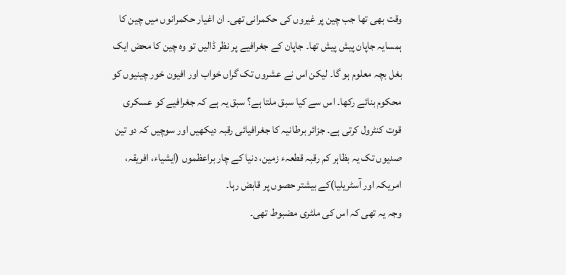وقت بھی تھا جب چین پر غیروں کی حکمرانی تھی۔ ان اغیار حکمرانوں میں چین کا ہمسایہ جاپان پیش پیش تھا۔ جاپان کے جغرافیے پر نظر ڈالیں تو وہ چین کا محض ایک بغل بچہ معلوم ہو گا۔ لیکن اس نے عشروں تک گراں خواب اور افیون خور چینیوں کو محکوم بنائے رکھا۔ اس سے کیا سبق ملتا ہے؟ سبق یہ ہے کہ جغرافیے کو عسکری قوت کنٹرول کرتی ہے۔ جزائر برطانیہ کا جغرافیائی رقبہ دیکھیں اور سوچیں کہ دو تین صدیوں تک یہ بظاہر کم رقبہ قطعہء زمین، دنیا کے چار براعظموں (ایشیاء، افریقہ، امریکہ اور آسٹریلیا)کے بیشتر حصوں پر قابض رہا۔
وجہ یہ تھی کہ اس کی ملٹری مضبوط تھی۔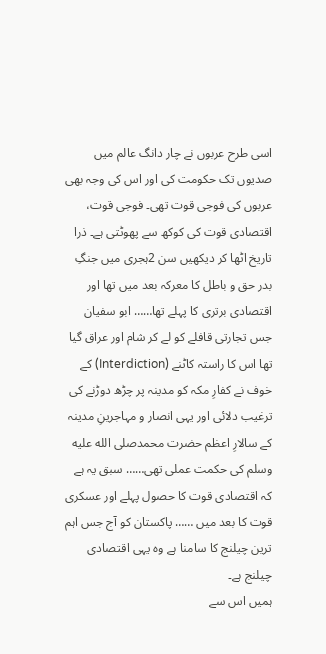اسی طرح عربوں نے چار دانگ عالم میں صدیوں تک حکومت کی اور اس کی وجہ بھی عربوں کی فوجی قوت تھی۔ فوجی قوت، اقتصادی قوت کی کوکھ سے پھوٹتی ہے۔ ذرا تاریخ اٹھا کر دیکھیں سن 2ہجری میں جنگِ بدر حق و باطل کا معرکہ بعد میں تھا اور اقتصادی برتری کا پہلے تھا…… ابو سفیان جس تجارتی قافلے کو لے کر شام اور عراق گیا تھا اس کا راستہ کاٹنے (Interdiction) کے خوف نے کفارِ مکہ کو مدینہ پر چڑھ دوڑنے کی ترغیب دلائی اور یہی انصار و مہاجرینِ مدینہ کے سالارِ اعظم حضرت محمدصلى الله عليه وسلم کی حکمت عملی تھی…… سبق یہ ہے کہ اقتصادی قوت کا حصول پہلے اور عسکری قوت کا بعد میں …… پاکستان کو آج جس اہم ترین چیلنج کا سامنا ہے وہ یہی اقتصادی چیلنج ہے۔
ہمیں اس سے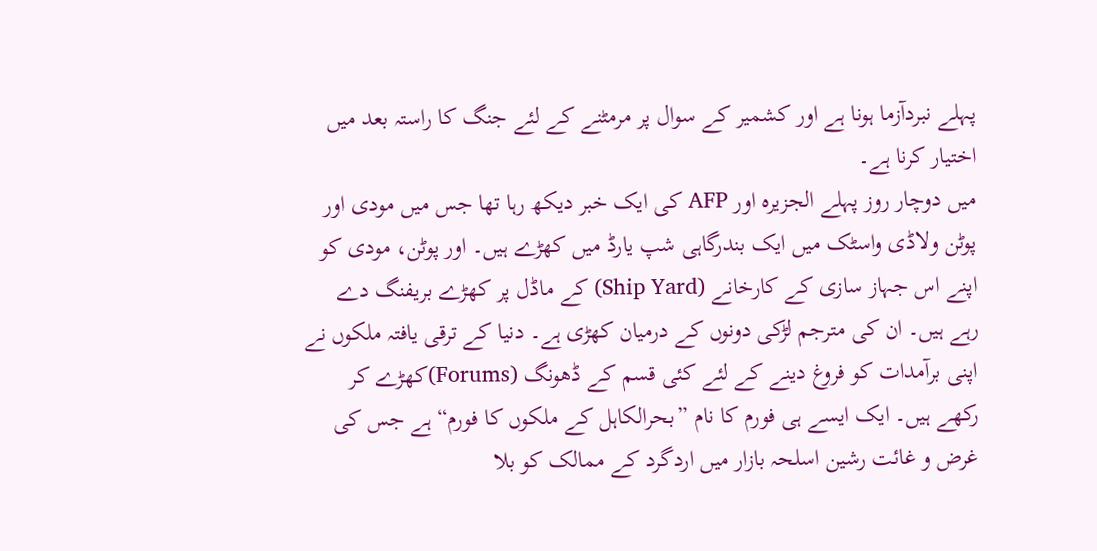پہلے نبردآزما ہونا ہے اور کشمیر کے سوال پر مرمٹنے کے لئے جنگ کا راستہ بعد میں اختیار کرنا ہے۔
میں دوچار روز پہلے الجزیرہ اور AFP کی ایک خبر دیکھ رہا تھا جس میں مودی اور پوٹن ولاڈی واسٹک میں ایک بندرگاہی شپ یارڈ میں کھڑے ہیں۔ اور پوٹن، مودی کو اپنے اس جہاز سازی کے کارخانے (Ship Yard) کے ماڈل پر کھڑے بریفنگ دے رہے ہیں۔ ان کی مترجم لڑکی دونوں کے درمیان کھڑی ہے۔ دنیا کے ترقی یافتہ ملکوں نے اپنی برآمدات کو فروغ دینے کے لئے کئی قسم کے ڈھونگ (Forums)کھڑے کر رکھے ہیں۔ ایک ایسے ہی فورم کا نام ”بحرالکاہل کے ملکوں کا فورم“ ہے جس کی غرض و غائت رشین اسلحہ بازار میں اردگرد کے ممالک کو بلا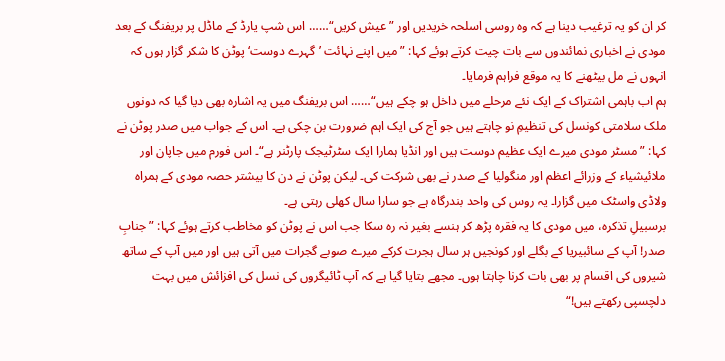کر ان کو یہ ترغیب دینا ہے کہ وہ روسی اسلحہ خریدیں اور ”عیش کریں“…… اس شپ یارڈ کے ماڈل پر بریفنگ کے بعد مودی نے اخباری نمائندوں سے بات چیت کرتے ہوئے کہا: ”میں اپنے نہائت ’گہرے دوست‘ پوٹن کا شکر گزار ہوں کہ انہوں نے مل بیٹھنے کا یہ موقع فراہم فرمایا۔
ہم اب باہمی اشتراک کے ایک نئے مرحلے میں داخل ہو چکے ہیں“…… اس بریفنگ میں یہ اشارہ بھی دیا گیا کہ دونوں ملک سلامتی کونسل کی تنظیمِ نو چاہتے ہیں جو آج کی ایک اہم ضرورت بن چکی ہے۔ اس کے جواب میں صدر پوٹن نے کہا: ”مسٹر مودی میرے ایک عظیم دوست ہیں اور انڈیا ہمارا ایک سٹرٹیجک پارٹنر ہے“۔ اس فورم میں جاپان اور ملائیشیاء کے وزرائے اعظم اور منگولیا کے صدر نے بھی شرکت کی۔ لیکن پوٹن نے دن کا بیشتر حصہ مودی کے ہمراہ ولاڈی واسٹک میں گزارا۔ یہ روس کی واحد بندرگاہ ہے جو سارا سال کھلی رہتی ہے۔
برسبیلِ تذکرہ، میں مودی کا یہ فقرہ پڑھ کر ہنسے بغیر نہ رہ سکا جب اس نے پوٹن کو مخاطب کرتے ہوئے کہا: ”جنابِ صدر! آپ کے سائبیریا کے بگلے اور کونجیں ہر سال ہجرت کرکے میرے صوبے گجرات میں آتی ہیں اور میں آپ کے ساتھ شیروں کی اقسام پر بھی بات کرنا چاہتا ہوں۔ مجھے بتایا گیا ہے کہ آپ ٹائیگروں کی نسل کی افزائش میں بہت دلچسپی رکھتے ہیں!“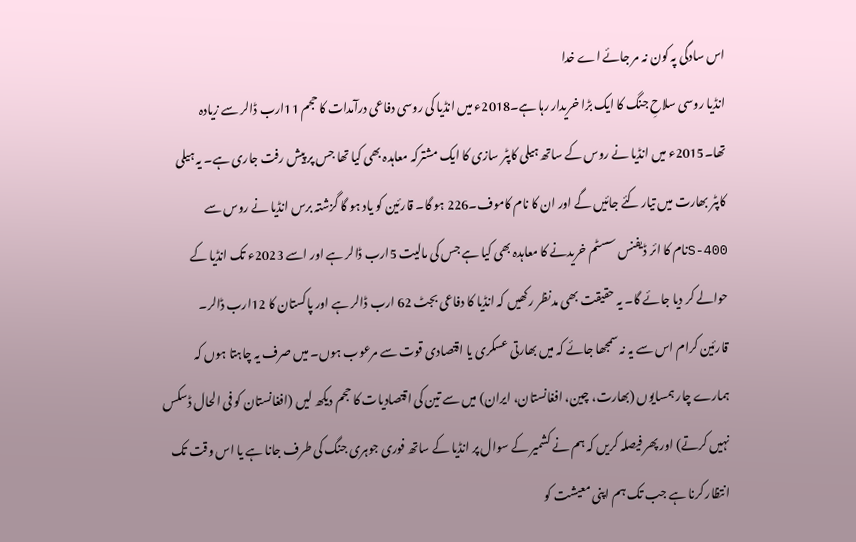اس سادگی پہ کون نہ مر جائے اے خدا
انڈیا روسی سلاحِ جنگ کا ایک بڑا خریدار رہا ہے۔2018ء میں انڈیا کی روسی دفاعی درآمدات کا حجم 11ارب ڈالر سے زیادہ تھا۔2015ء میں انڈیا نے روس کے ساتھ ہیلی کاپٹر سازی کا ایک مشترکہ معاہدہ بھی کیا تھا جس پر پیش رفت جاری ہے۔ یہ ہیلی کاپٹر بھارت میں تیار کئے جائیں گے اور ان کا نام کاموف۔226 ہو گا۔ قارئین کو یاد ہو گا گزشتہ برس انڈیا نے روس سے S-400نام کا ائر ڈیفنس سسٹم خریدنے کا معاہدہ بھی کیا ہے جس کی مالیت 5ارب ڈالر ہے اور اسے 2023ء تک انڈیا کے حوالے کر دیا جائے گا۔ یہ حقیقت بھی مدنظر رکھیں کہ انڈیا کا دفاعی بجٹ 62 ارب ڈالر ہے اور پاکستان کا 12ارب ڈالر۔
قارئین کرام اس سے یہ نہ سمجھا جائے کہ میں بھارتی عسکری یا اقتصادی قوت سے مرعوب ہوں۔ میں صرف یہ چاہتا ہوں کہ ہمارے چار ہمسایوں (بھارت، چین، افغانستان، ایران) میں سے تین کی اقتصادیات کا حجم دیکھ لیں (افغانستان کو فی الحال ڈسکس نہیں کرتے) اور پھر فیصلہ کریں کہ ہم نے کشمیر کے سوال پر انڈیا کے ساتھ فوری جوہری جنگ کی طرف جانا ہے یا اس وقت تک انتظار کرنا ہے جب تک ہم اپنی معیشت کو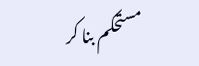مستحکم بنا کر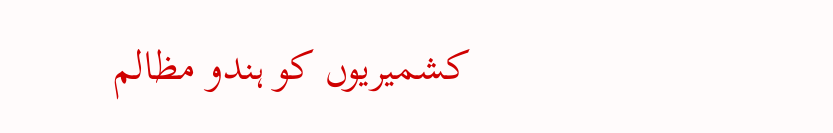کشمیریوں کو ہندو مظالم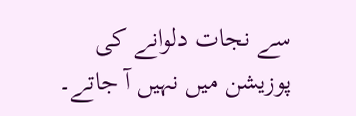سے نجات دلوانے کی پوزیشن میں نہیں آ جاتے۔